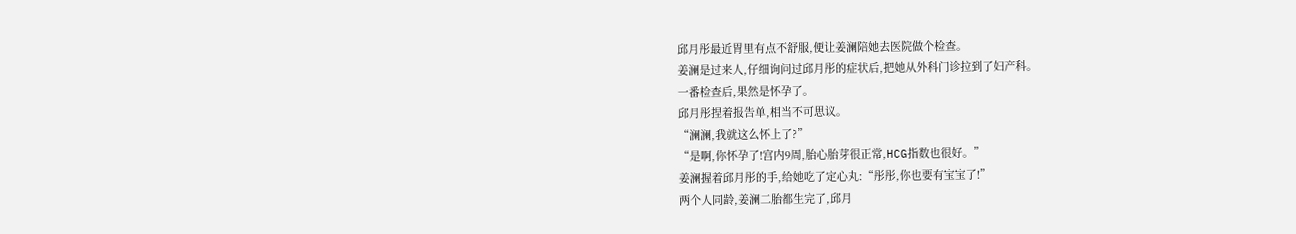邱月彤最近胃里有点不舒服,便让姜澜陪她去医院做个检查。
姜澜是过来人,仔细询问过邱月彤的症状后,把她从外科门诊拉到了妇产科。
一番检查后,果然是怀孕了。
邱月彤捏着报告单,相当不可思议。
“澜澜,我就这么怀上了?”
“是啊,你怀孕了!宫内9周,胎心胎芽很正常,HCG指数也很好。”
姜澜握着邱月彤的手,给她吃了定心丸:“彤彤,你也要有宝宝了!”
两个人同龄,姜澜二胎都生完了,邱月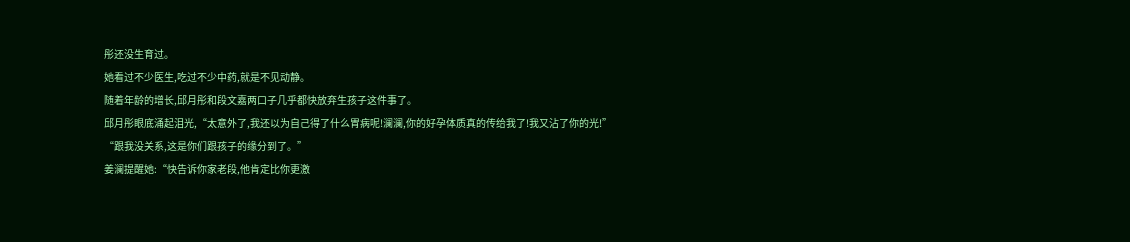彤还没生育过。
她看过不少医生,吃过不少中药,就是不见动静。
随着年龄的增长,邱月彤和段文嘉两口子几乎都快放弃生孩子这件事了。
邱月彤眼底涌起泪光,“太意外了,我还以为自己得了什么胃病呢!澜澜,你的好孕体质真的传给我了!我又沾了你的光!”
“跟我没关系,这是你们跟孩子的缘分到了。”
姜澜提醒她:“快告诉你家老段,他肯定比你更激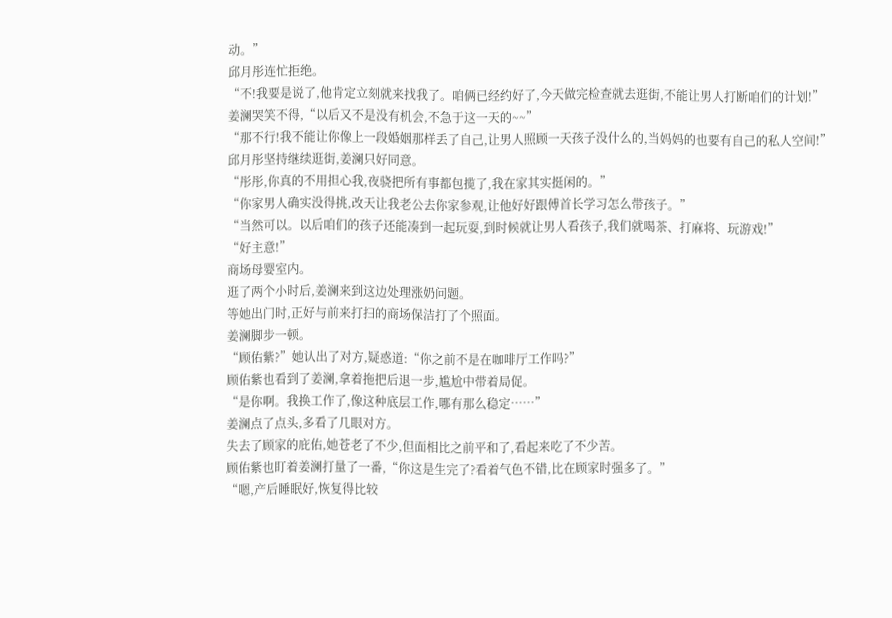动。”
邱月彤连忙拒绝。
“不!我要是说了,他肯定立刻就来找我了。咱俩已经约好了,今天做完检查就去逛街,不能让男人打断咱们的计划!”
姜澜哭笑不得,“以后又不是没有机会,不急于这一天的~~”
“那不行!我不能让你像上一段婚姻那样丢了自己,让男人照顾一天孩子没什么的,当妈妈的也要有自己的私人空间!”
邱月彤坚持继续逛街,姜澜只好同意。
“彤彤,你真的不用担心我,夜骁把所有事都包揽了,我在家其实挺闲的。”
“你家男人确实没得挑,改天让我老公去你家参观,让他好好跟傅首长学习怎么带孩子。”
“当然可以。以后咱们的孩子还能凑到一起玩耍,到时候就让男人看孩子,我们就喝茶、打麻将、玩游戏!”
“好主意!”
商场母婴室内。
逛了两个小时后,姜澜来到这边处理涨奶问题。
等她出门时,正好与前来打扫的商场保洁打了个照面。
姜澜脚步一顿。
“顾佑紫?”她认出了对方,疑惑道:“你之前不是在咖啡厅工作吗?”
顾佑紫也看到了姜澜,拿着拖把后退一步,尴尬中带着局促。
“是你啊。我换工作了,像这种底层工作,哪有那么稳定……”
姜澜点了点头,多看了几眼对方。
失去了顾家的庇佑,她苍老了不少,但面相比之前平和了,看起来吃了不少苦。
顾佑紫也盯着姜澜打量了一番,“你这是生完了?看着气色不错,比在顾家时强多了。”
“嗯,产后睡眠好,恢复得比较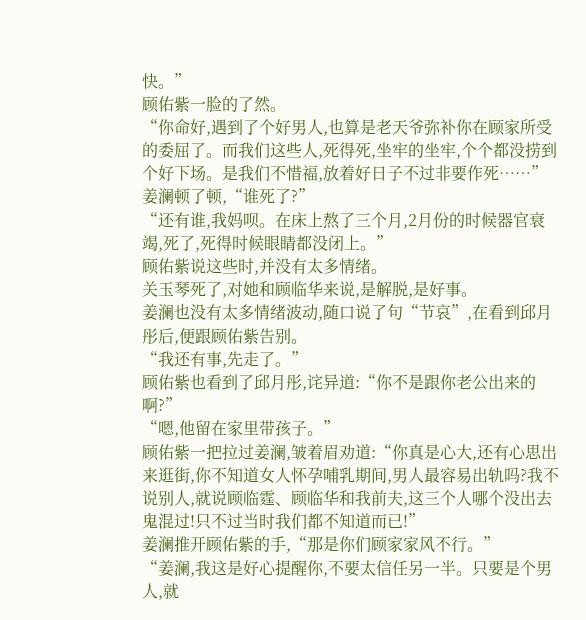快。”
顾佑紫一脸的了然。
“你命好,遇到了个好男人,也算是老天爷弥补你在顾家所受的委屈了。而我们这些人,死得死,坐牢的坐牢,个个都没捞到个好下场。是我们不惜福,放着好日子不过非要作死……”
姜澜顿了顿,“谁死了?”
“还有谁,我妈呗。在床上熬了三个月,2月份的时候器官衰竭,死了,死得时候眼睛都没闭上。”
顾佑紫说这些时,并没有太多情绪。
关玉琴死了,对她和顾临华来说,是解脱,是好事。
姜澜也没有太多情绪波动,随口说了句“节哀”,在看到邱月彤后,便跟顾佑紫告别。
“我还有事,先走了。”
顾佑紫也看到了邱月彤,诧异道:“你不是跟你老公出来的啊?”
“嗯,他留在家里带孩子。”
顾佑紫一把拉过姜澜,皱着眉劝道:“你真是心大,还有心思出来逛街,你不知道女人怀孕哺乳期间,男人最容易出轨吗?我不说别人,就说顾临霆、顾临华和我前夫,这三个人哪个没出去鬼混过!只不过当时我们都不知道而已!”
姜澜推开顾佑紫的手,“那是你们顾家家风不行。”
“姜澜,我这是好心提醒你,不要太信任另一半。只要是个男人,就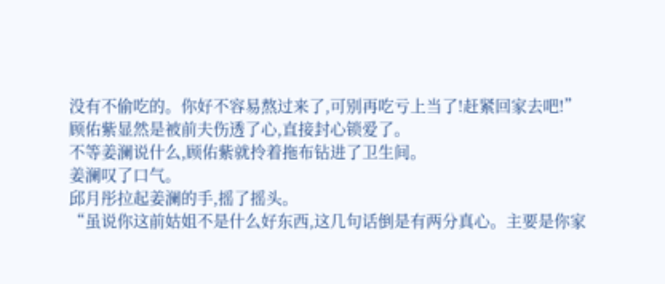没有不偷吃的。你好不容易熬过来了,可别再吃亏上当了!赶紧回家去吧!”
顾佑紫显然是被前夫伤透了心,直接封心锁爱了。
不等姜澜说什么,顾佑紫就拎着拖布钻进了卫生间。
姜澜叹了口气。
邱月彤拉起姜澜的手,摇了摇头。
“虽说你这前姑姐不是什么好东西,这几句话倒是有两分真心。主要是你家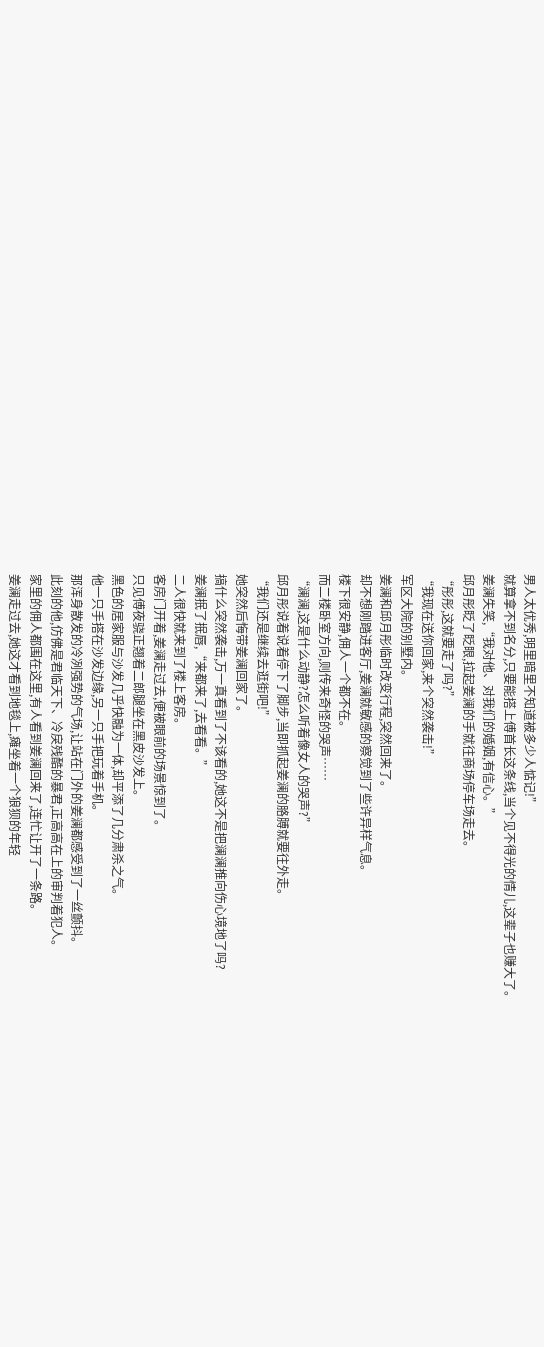男人太优秀,明里暗里不知道被多少人惦记!”
就算拿不到名分,只要能搭上傅首长这条线,当个见不得光的情儿,这辈子也赚大了。
姜澜失笑,“我对他、对我们的婚姻,有信心。”
邱月彤眨了眨眼,拉起姜澜的手就往商场停车场走去。
“彤彤,这就要走了吗?”
“我现在送你回家,来个突然袭击!”
军区大院的别墅内。
姜澜和邱月彤临时改变行程,突然回来了。
却不想刚踏进客厅,姜澜就敏感的察觉到了些许异样气息。
楼下很安静,佣人一个都不在。
而二楼卧室方向,则传来奇怪的哭声……
“澜澜,这是什么动静?怎么听着像女人的哭声?”
邱月彤说着说着停下了脚步,当即抓起姜澜的胳膊就要往外走。
“我们还是继续去逛街吧!”
她突然后悔带姜澜回家了。
搞什么突然袭击,万一真看到了不该看的,她这不是把澜澜推向伤心境地了吗?
姜澜抿了抿唇,“来都来了,去看看。”
二人很快就来到了楼上客房。
客房门开着,姜澜走过去,便被眼前的场景惊到了。
只见傅夜骁正翘着二郎腿坐在黑皮沙发上。
黑色的居家服与沙发几乎快融为一体,却平添了几分肃杀之气。
他一只手搭在沙发边缘,另一只手把玩着手机。
那浑身散发的冷冽强势的气场,让站在门外的姜澜都感受到了一丝颤抖。
此刻的他,仿佛是君临天下、冷戾残酷的暴君,正高高在上的审判着犯人。
家里的佣人都围在这里,有人看到姜澜回来了,连忙让开了一条路。
姜澜走过去,她这才看到地毯上,瘫坐着一个狼狈的年轻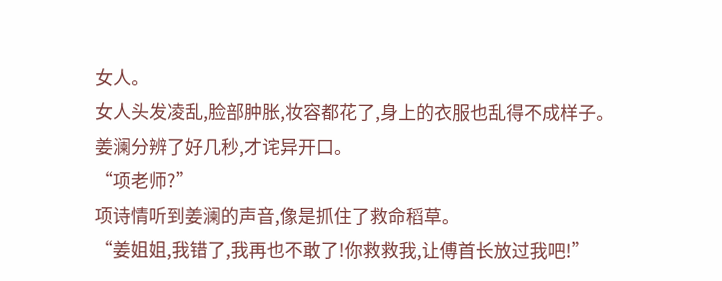女人。
女人头发凌乱,脸部肿胀,妆容都花了,身上的衣服也乱得不成样子。
姜澜分辨了好几秒,才诧异开口。
“项老师?”
项诗情听到姜澜的声音,像是抓住了救命稻草。
“姜姐姐,我错了,我再也不敢了!你救救我,让傅首长放过我吧!”